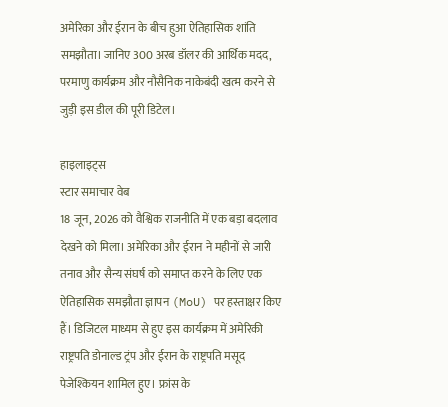अमेरिका और ईरान के बीच हुआ ऐतिहासिक शांति समझौता। जानिए 300 अरब डॉलर की आर्थिक मदद, परमाणु कार्यक्रम और नौसैनिक नाकेबंदी खत्म करने से जुड़ी इस डील की पूरी डिटेल।

हाइलाइट्स
स्टार समाचार वेब
18 जून, 2026 को वैश्विक राजनीति में एक बड़ा बदलाव देखने को मिला। अमेरिका और ईरान ने महीनों से जारी तनाव और सैन्य संघर्ष को समाप्त करने के लिए एक ऐतिहासिक समझौता ज्ञापन (MoU) पर हस्ताक्षर किए हैं। डिजिटल माध्यम से हुए इस कार्यक्रम में अमेरिकी राष्ट्रपति डोनाल्ड ट्रंप और ईरान के राष्ट्रपति मसूद पेजेश्कियन शामिल हुए। फ्रांस के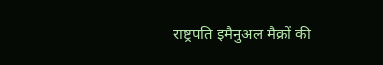राष्ट्रपति इमैनुअल मैक्रों की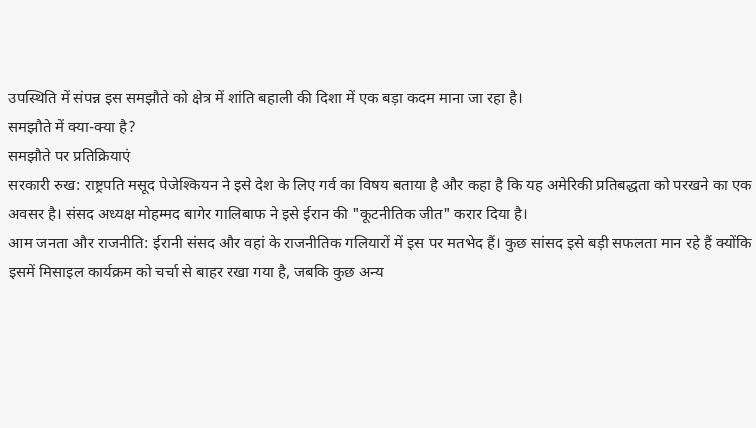उपस्थिति में संपन्न इस समझौते को क्षेत्र में शांति बहाली की दिशा में एक बड़ा कदम माना जा रहा है।
समझौते में क्या-क्या है?
समझौते पर प्रतिक्रियाएं
सरकारी रुख: राष्ट्रपति मसूद पेजेश्कियन ने इसे देश के लिए गर्व का विषय बताया है और कहा है कि यह अमेरिकी प्रतिबद्धता को परखने का एक अवसर है। संसद अध्यक्ष मोहम्मद बागेर गालिबाफ ने इसे ईरान की "कूटनीतिक जीत" करार दिया है।
आम जनता और राजनीति: ईरानी संसद और वहां के राजनीतिक गलियारों में इस पर मतभेद हैं। कुछ सांसद इसे बड़ी सफलता मान रहे हैं क्योंकि इसमें मिसाइल कार्यक्रम को चर्चा से बाहर रखा गया है, जबकि कुछ अन्य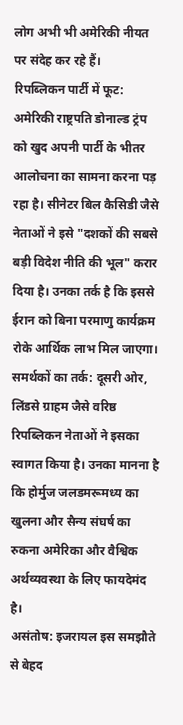लोग अभी भी अमेरिकी नीयत पर संदेह कर रहे हैं।
रिपब्लिकन पार्टी में फूट: अमेरिकी राष्ट्रपति डोनाल्ड ट्रंप को खुद अपनी पार्टी के भीतर आलोचना का सामना करना पड़ रहा है। सीनेटर बिल कैसिडी जैसे नेताओं ने इसे "दशकों की सबसे बड़ी विदेश नीति की भूल" करार दिया है। उनका तर्क है कि इससे ईरान को बिना परमाणु कार्यक्रम रोके आर्थिक लाभ मिल जाएगा।
समर्थकों का तर्क: दूसरी ओर, लिंडसे ग्राहम जैसे वरिष्ठ रिपब्लिकन नेताओं ने इसका स्वागत किया है। उनका मानना है कि होर्मुज जलडमरूमध्य का खुलना और सैन्य संघर्ष का रुकना अमेरिका और वैश्विक अर्थव्यवस्था के लिए फायदेमंद है।
असंतोष: इजरायल इस समझौते से बेहद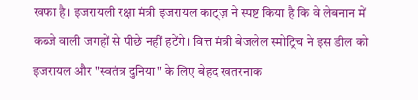खफा है। इजरायली रक्षा मंत्री इजरायल काट्ज़ ने स्पष्ट किया है कि वे लेबनान में कब्जे वाली जगहों से पीछे नहीं हटेंगे। वित्त मंत्री बेजलेल स्मोट्रिच ने इस डील को इजरायल और "स्वतंत्र दुनिया" के लिए बेहद खतरनाक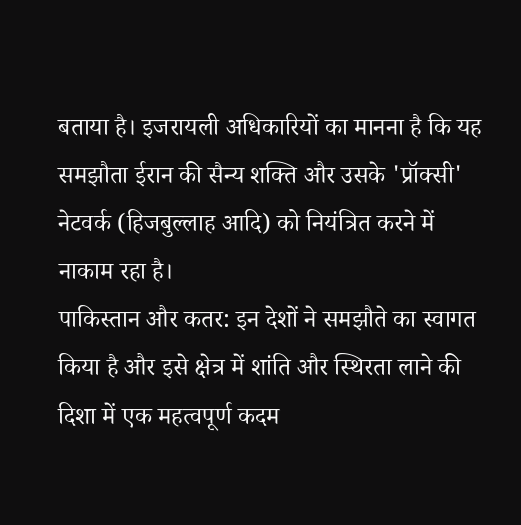बताया है। इजरायली अधिकारियों का मानना है कि यह समझौता ईरान की सैन्य शक्ति और उसके 'प्रॉक्सी' नेटवर्क (हिजबुल्लाह आदि) को नियंत्रित करने में नाकाम रहा है।
पाकिस्तान और कतर: इन देशों ने समझौते का स्वागत किया है और इसे क्षेत्र में शांति और स्थिरता लाने की दिशा में एक महत्वपूर्ण कदम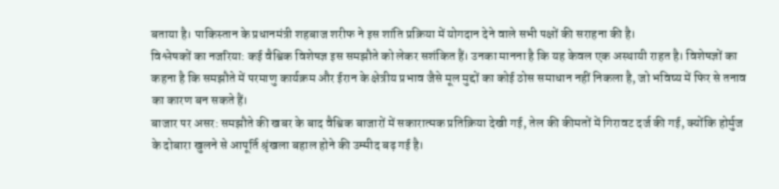बताया है। पाकिस्तान के प्रधानमंत्री शहबाज शरीफ ने इस शांति प्रक्रिया में योगदान देने वाले सभी पक्षों की सराहना की है।
विश्लेषकों का नजरिया: कई वैश्विक विशेषज्ञ इस समझौते को लेकर सशंकित हैं। उनका मानना है कि यह केवल एक अस्थायी राहत है। विशेषज्ञों का कहना है कि समझौते में परमाणु कार्यक्रम और ईरान के क्षेत्रीय प्रभाव जैसे मूल मुद्दों का कोई ठोस समाधान नहीं निकला है, जो भविष्य में फिर से तनाव का कारण बन सकते हैं।
बाजार पर असर: समझौते की खबर के बाद वैश्विक बाजारों में सकारात्मक प्रतिक्रिया देखी गई, तेल की कीमतों में गिरावट दर्ज की गई, क्योंकि होर्मुज के दोबारा खुलने से आपूर्ति श्रृंखला बहाल होने की उम्मीद बढ़ गई है।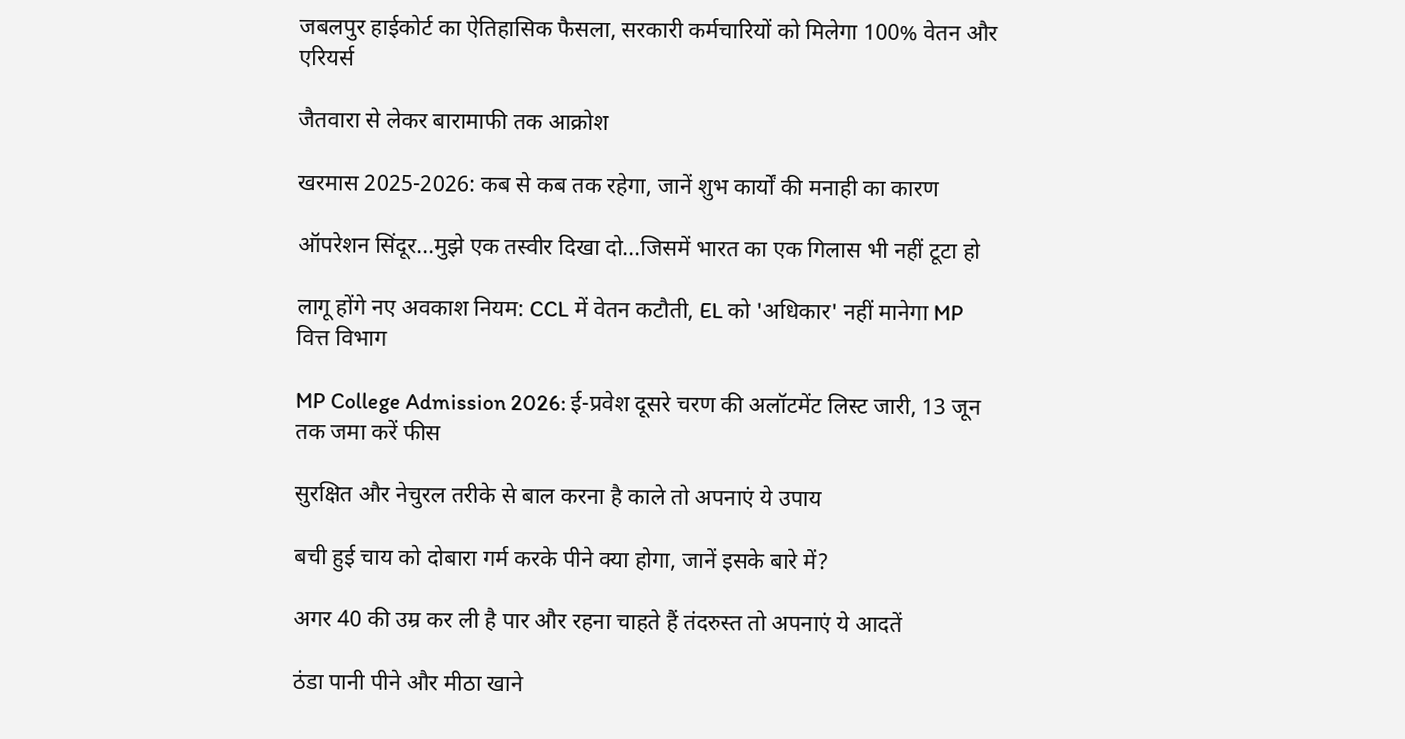जबलपुर हाईकोर्ट का ऐतिहासिक फैसला, सरकारी कर्मचारियों को मिलेगा 100% वेतन और एरियर्स

जैतवारा से लेकर बारामाफी तक आक्रोश

खरमास 2025-2026: कब से कब तक रहेगा, जानें शुभ कार्यों की मनाही का कारण

ऑपरेशन सिंदूर...मुझे एक तस्वीर दिखा दो...जिसमें भारत का एक गिलास भी नहीं टूटा हो

लागू होंगे नए अवकाश नियम: CCL में वेतन कटौती, EL को 'अधिकार' नहीं मानेगा MP वित्त विभाग

MP College Admission 2026: ई-प्रवेश दूसरे चरण की अलॉटमेंट लिस्ट जारी, 13 जून तक जमा करें फीस

सुरक्षित और नेचुरल तरीके से बाल करना है काले तो अपनाएं ये उपाय

बची हुई चाय को दोबारा गर्म करके पीने क्या होगा, जानें इसके बारे में?

अगर 40 की उम्र कर ली है पार और रहना चाहते हैं तंदरुस्त तो अपनाएं ये आदतें

ठंडा पानी पीने और मीठा खाने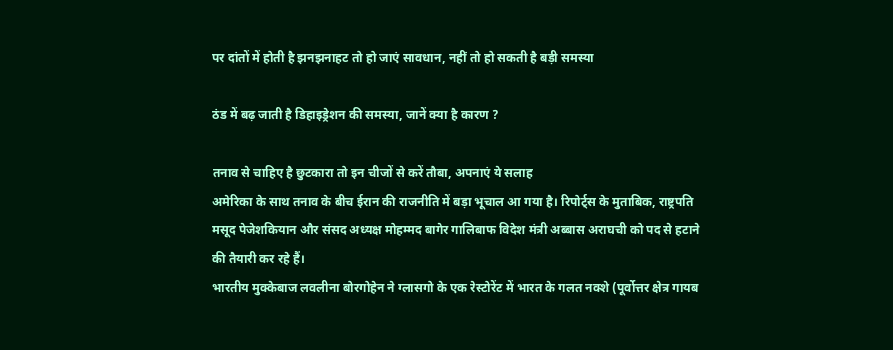पर दांतों में होती है झनझनाहट तो हो जाएं सावधान, नहीं तो हो सकती है बड़ी समस्या

ठंड में बढ़ जाती है डिहाइड्रेशन की समस्या, जानें क्या है कारण ?

तनाव से चाहिए है छुटकारा तो इन चीजों से करें तौबा, अपनाएं ये सलाह
अमेरिका के साथ तनाव के बीच ईरान की राजनीति में बड़ा भूचाल आ गया है। रिपोर्ट्स के मुताबिक, राष्ट्रपति मसूद पेजेशकियान और संसद अध्यक्ष मोहम्मद बागेर गालिबाफ विदेश मंत्री अब्बास अराघची को पद से हटाने की तैयारी कर रहे हैं।
भारतीय मुक्केबाज लवलीना बोरगोहेन ने ग्लासगो के एक रेस्टोरेंट में भारत के गलत नक्शे (पूर्वोत्तर क्षेत्र गायब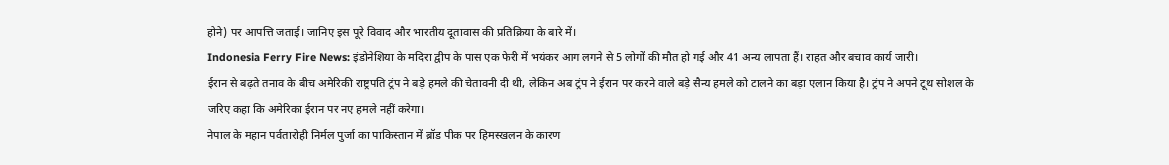होने) पर आपत्ति जताई। जानिए इस पूरे विवाद और भारतीय दूतावास की प्रतिक्रिया के बारे में।
Indonesia Ferry Fire News: इंडोनेशिया के मदिरा द्वीप के पास एक फेरी में भयंकर आग लगने से 5 लोगों की मौत हो गई और 41 अन्य लापता हैं। राहत और बचाव कार्य जारी।
ईरान से बढ़ते तनाव के बीच अमेरिकी राष्ट्रपति ट्रंप ने बड़े हमले की चेतावनी दी थी, लेकिन अब ट्रंप ने ईरान पर करने वाले बड़े सैन्य हमले को टालने का बड़ा एलान किया है। ट्रंप ने अपने टूथ सोशल के जरिए कहा कि अमेरिका ईरान पर नए हमले नहीं करेगा।
नेपाल के महान पर्वतारोही निर्मल पुर्जा का पाकिस्तान में ब्रॉड पीक पर हिमस्खलन के कारण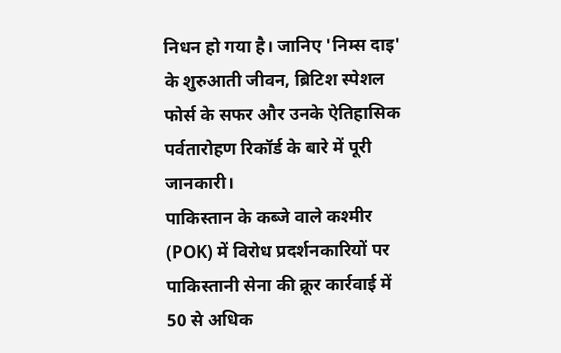निधन हो गया है। जानिए 'निम्स दाइ' के शुरुआती जीवन, ब्रिटिश स्पेशल फोर्स के सफर और उनके ऐतिहासिक पर्वतारोहण रिकॉर्ड के बारे में पूरी जानकारी।
पाकिस्तान के कब्जे वाले कश्मीर (POK) में विरोध प्रदर्शनकारियों पर पाकिस्तानी सेना की क्रूर कार्रवाई में 50 से अधिक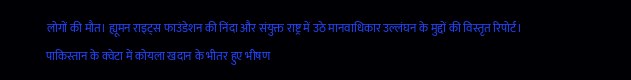लोगों की मौत। ह्यूमन राइट्स फाउंडेशन की निंदा और संयुक्त राष्ट्र में उठे मानवाधिकार उल्लंघन के मुद्दों की विस्तृत रिपोर्ट।
पाकिस्तान के क्वेटा में कोयला खदान के भीतर हुए भीषण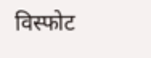विस्फोट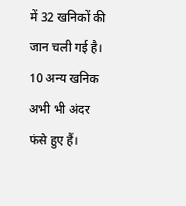में 32 खनिकों की जान चली गई है। 10 अन्य खनिक अभी भी अंदर फंसे हुए हैं।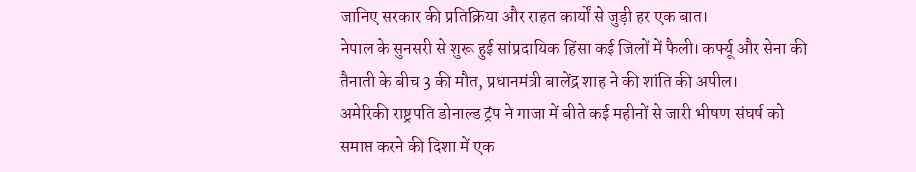जानिए सरकार की प्रतिक्रिया और राहत कार्यों से जुड़ी हर एक बात।
नेपाल के सुनसरी से शुरू हुई सांप्रदायिक हिंसा कई जिलों में फैली। कर्फ्यू और सेना की तैनाती के बीच 3 की मौत, प्रधानमंत्री बालेंद्र शाह ने की शांति की अपील।
अमेरिकी राष्ट्रपति डोनाल्ड ट्रंप ने गाजा में बीते कई महीनों से जारी भीषण संघर्ष को समाप्त करने की दिशा में एक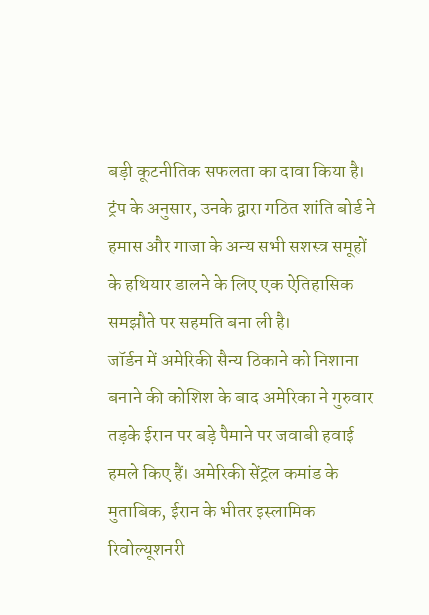बड़ी कूटनीतिक सफलता का दावा किया है। ट्रंप के अनुसार, उनके द्वारा गठित शांति बोर्ड ने हमास और गाजा के अन्य सभी सशस्त्र समूहों के हथियार डालने के लिए एक ऐतिहासिक समझौते पर सहमति बना ली है।
जॉर्डन में अमेरिकी सैन्य ठिकाने को निशाना बनाने की कोशिश के बाद अमेरिका ने गुरुवार तड़के ईरान पर बड़े पैमाने पर जवाबी हवाई हमले किए हैं। अमेरिकी सेंट्रल कमांड के मुताबिक, ईरान के भीतर इस्लामिक रिवोल्यूशनरी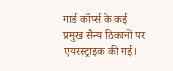गार्ड कॉर्प्स के कई प्रमुख सैन्य ठिकानों पर एयरस्ट्राइक की गई।